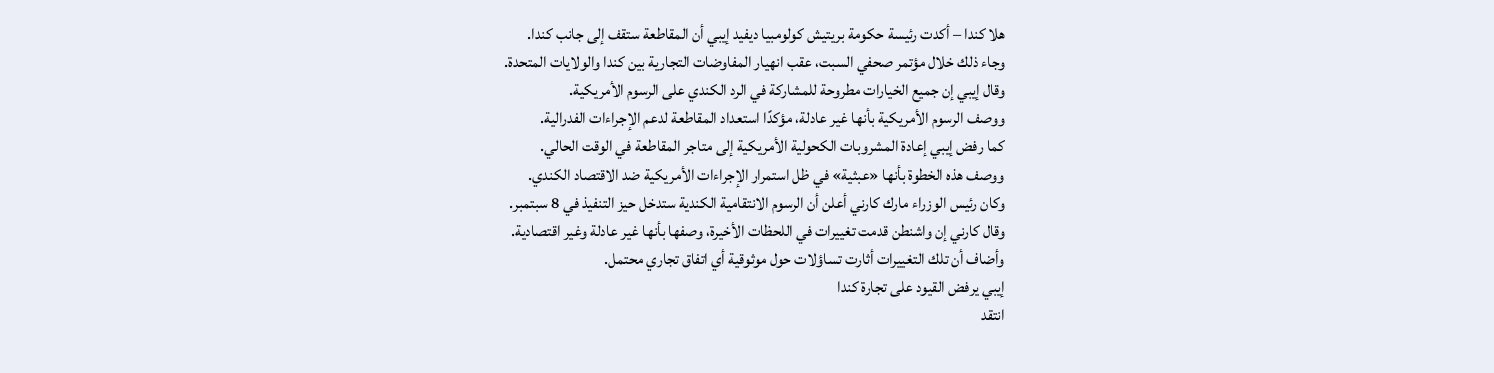هلا كندا – أكدت رئيسة حكومة بريتيش كولومبيا ديفيد إيبي أن المقاطعة ستقف إلى جانب كندا.
وجاء ذلك خلال مؤتمر صحفي السبت، عقب انهيار المفاوضات التجارية بين كندا والولايات المتحدة.
وقال إيبي إن جميع الخيارات مطروحة للمشاركة في الرد الكندي على الرسوم الأمريكية.
ووصف الرسوم الأمريكية بأنها غير عادلة، مؤكدًا استعداد المقاطعة لدعم الإجراءات الفدرالية.
كما رفض إيبي إعادة المشروبات الكحولية الأمريكية إلى متاجر المقاطعة في الوقت الحالي.
ووصف هذه الخطوة بأنها «عبثية» في ظل استمرار الإجراءات الأمريكية ضد الاقتصاد الكندي.
وكان رئيس الوزراء مارك كارني أعلن أن الرسوم الانتقامية الكندية ستدخل حيز التنفيذ في 8 سبتمبر.
وقال كارني إن واشنطن قدمت تغييرات في اللحظات الأخيرة، وصفها بأنها غير عادلة وغير اقتصادية.
وأضاف أن تلك التغييرات أثارت تساؤلات حول موثوقية أي اتفاق تجاري محتمل.
إيبي يرفض القيود على تجارة كندا
انتقد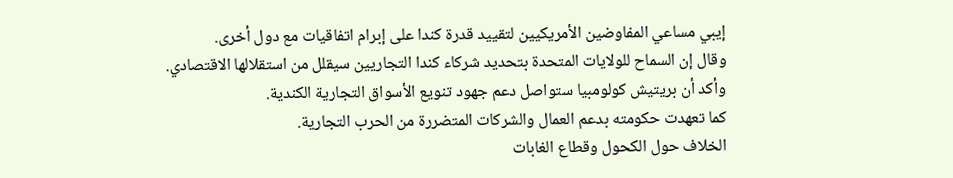إيبي مساعي المفاوضين الأمريكيين لتقييد قدرة كندا على إبرام اتفاقيات مع دول أخرى.
وقال إن السماح للولايات المتحدة بتحديد شركاء كندا التجاريين سيقلل من استقلالها الاقتصادي.
وأكد أن بريتيش كولومبيا ستواصل دعم جهود تنويع الأسواق التجارية الكندية.
كما تعهدت حكومته بدعم العمال والشركات المتضررة من الحرب التجارية.
الخلاف حول الكحول وقطاع الغابات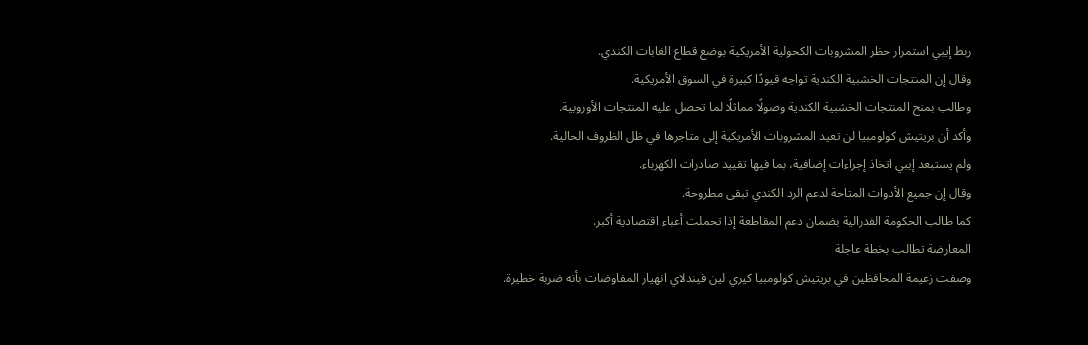ربط إيبي استمرار حظر المشروبات الكحولية الأمريكية بوضع قطاع الغابات الكندي.
وقال إن المنتجات الخشبية الكندية تواجه قيودًا كبيرة في السوق الأمريكية.
وطالب بمنح المنتجات الخشبية الكندية وصولًا مماثلًا لما تحصل عليه المنتجات الأوروبية.
وأكد أن بريتيش كولومبيا لن تعيد المشروبات الأمريكية إلى متاجرها في ظل الظروف الحالية.
ولم يستبعد إيبي اتخاذ إجراءات إضافية، بما فيها تقييد صادرات الكهرباء.
وقال إن جميع الأدوات المتاحة لدعم الرد الكندي تبقى مطروحة.
كما طالب الحكومة الفدرالية بضمان دعم المقاطعة إذا تحملت أعباء اقتصادية أكبر.
المعارضة تطالب بخطة عاجلة
وصفت زعيمة المحافظين في بريتيش كولومبيا كيري لين فيندلاي انهيار المفاوضات بأنه ضربة خطيرة.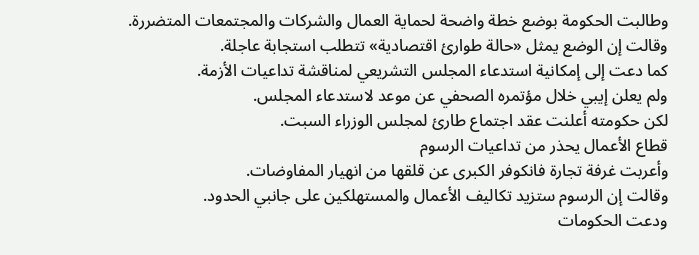وطالبت الحكومة بوضع خطة واضحة لحماية العمال والشركات والمجتمعات المتضررة.
وقالت إن الوضع يمثل «حالة طوارئ اقتصادية» تتطلب استجابة عاجلة.
كما دعت إلى إمكانية استدعاء المجلس التشريعي لمناقشة تداعيات الأزمة.
ولم يعلن إيبي خلال مؤتمره الصحفي عن موعد لاستدعاء المجلس.
لكن حكومته أعلنت عقد اجتماع طارئ لمجلس الوزراء السبت.
قطاع الأعمال يحذر من تداعيات الرسوم
وأعربت غرفة تجارة فانكوفر الكبرى عن قلقها من انهيار المفاوضات.
وقالت إن الرسوم ستزيد تكاليف الأعمال والمستهلكين على جانبي الحدود.
ودعت الحكومات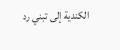الكندية إلى تبني رد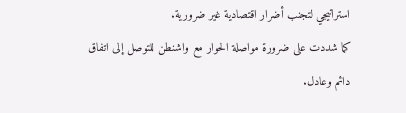استراتيجي لتجنب أضرار اقتصادية غير ضرورية.
كما شددت على ضرورة مواصلة الحوار مع واشنطن للتوصل إلى اتفاق دائم وعادل.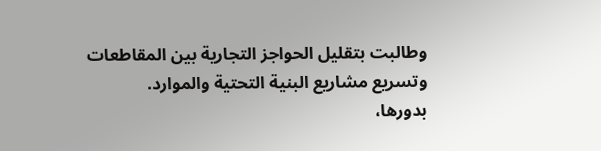وطالبت بتقليل الحواجز التجارية بين المقاطعات وتسريع مشاريع البنية التحتية والموارد.
بدورها،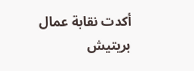أكدت نقابة عمال بريتيش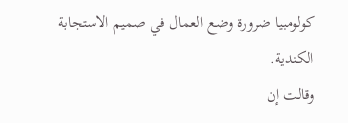كولومبيا ضرورة وضع العمال في صميم الاستجابة الكندية.
وقالت إن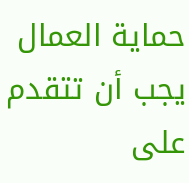حماية العمال يجب أن تتقدم على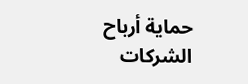حماية أرباح الشركات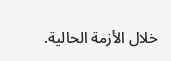خلال الأزمة الحالية.